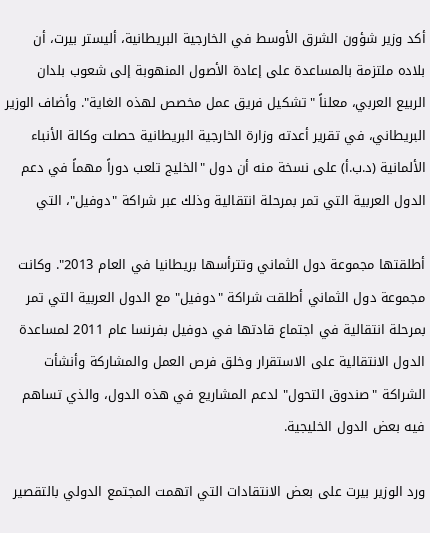أكد وزير شؤون الشرق الأوسط في الخارجية البريطانية، أليستر بيرت، أن بلاده ملتزمة بالمساعدة على إعادة الأصول المنهوبة إلى شعوب بلدان الربيع العربي، معلناً "تشكيل فريق عمل مخصص لهذه الغاية". وأضاف الوزير البريطاني، في تقرير أعدته وزارة الخارجية البريطانية حصلت وكالة الأنباء الألمانية (د.ب.أ) على نسخة منه أن دول "الخليج تلعب دوراً مهماً في دعم الدول العربية التي تمر بمرحلة انتقالية وذلك عبر شراكة "دوفيل"، التي

أطلقتها مجموعة دول الثماني وتترأسها بريطانيا في العام 2013". وكانت مجموعة دول الثماني أطلقت شراكة "دوفيل" مع الدول العربية التي تمر بمرحلة انتقالية في اجتماع قادتها في دوفيل بفرنسا عام 2011 لمساعدة الدول الانتقالية على الاستقرار وخلق فرص العمل والمشاركة وأنشأت الشراكة "صندوق التحول" لدعم المشاريع في هذه الدول، والذي تساهم فيه بعض الدول الخليجية.

ورد الوزير بيرت على بعض الانتقادات التي اتهمت المجتمع الدولي بالتقصير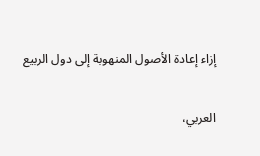إزاء إعادة الأصول المنهوبة إلى دول الربيع

العربي،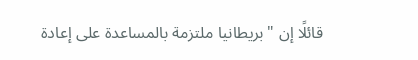قائلًا إن "بريطانيا ملتزمة بالمساعدة على إعادة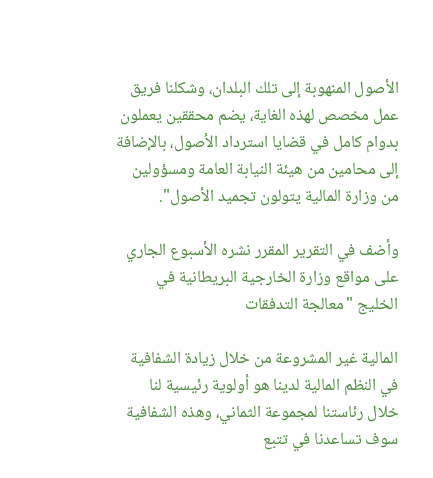الأصول المنهوبة إلى تلك البلدان، وشكلنا فريق عمل مخصص لهذه الغاية، يضم محققين يعملون بدوام كامل في قضايا استرداد الأصول، بالإضافة إلى محامين من هيئة النيابة العامة ومسؤولين من وزارة المالية يتولون تجميد الأصول".

وأضف في التقرير المقرر نشره الأسبوع الجاري على مواقع وزارة الخارجية البريطانية في الخليج "معالجة التدفقات

المالية غير المشروعة من خلال زيادة الشفافية في النظم المالية لدينا هو أولوية رئيسية لنا خلال رئاستنا لمجموعة الثماني، وهذه الشفافية سوف تساعدنا في تتبع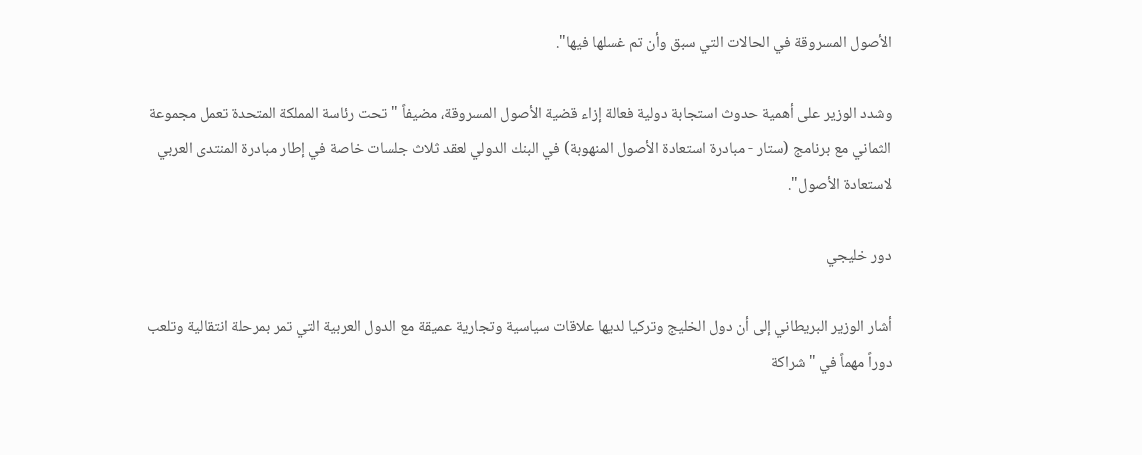الأصول المسروقة في الحالات التي سبق وأن تم غسلها فيها".

وشدد الوزير على أهمية حدوث استجابة دولية فعالة إزاء قضية الأصول المسروقة، مضيفاً "تحت رئاسة المملكة المتحدة تعمل مجموعة الثماني مع برنامج (ستار - مبادرة استعادة الأصول المنهوبة) في البنك الدولي لعقد ثلاث جلسات خاصة في إطار مبادرة المنتدى العربي لاستعادة الأصول".

دور خليجي

أشار الوزير البريطاني إلى أن دول الخليج وتركيا لديها علاقات سياسية وتجارية عميقة مع الدول العربية التي تمر بمرحلة انتقالية وتلعب دوراً مهماً في "شراكة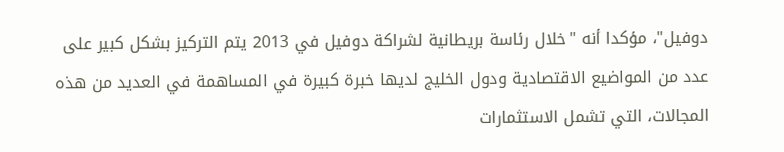دوفيل"، مؤكدا أنه "خلال رئاسة بريطانية لشراكة دوفيل في 2013 يتم التركيز بشكل كبير على عدد من المواضيع الاقتصادية ودول الخليج لديها خبرة كبيرة في المساهمة في العديد من هذه المجالات، التي تشمل الاستثمارات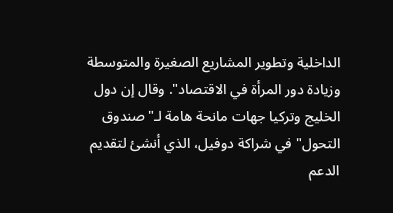الداخلية وتطوير المشاريع الصغيرة والمتوسطة وزيادة دور المرأة في الاقتصاد". وقال إن دول الخليج وتركيا جهات مانحة هامة لـ"صندوق التحول" في شراكة دوفيل، الذي أنشئ لتقديم الدعم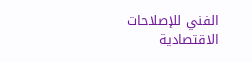الفني للإصلاحات الاقتصادية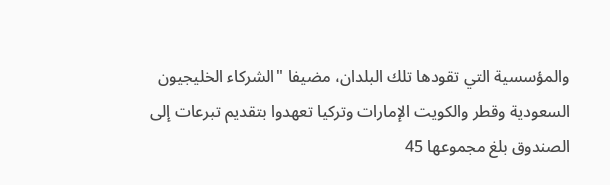والمؤسسية التي تقودها تلك البلدان، مضيفا "الشركاء الخليجيون السعودية وقطر والكويت الإمارات وتركيا تعهدوا بتقديم تبرعات إلى الصندوق بلغ مجموعها 45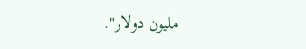مليون دولار".